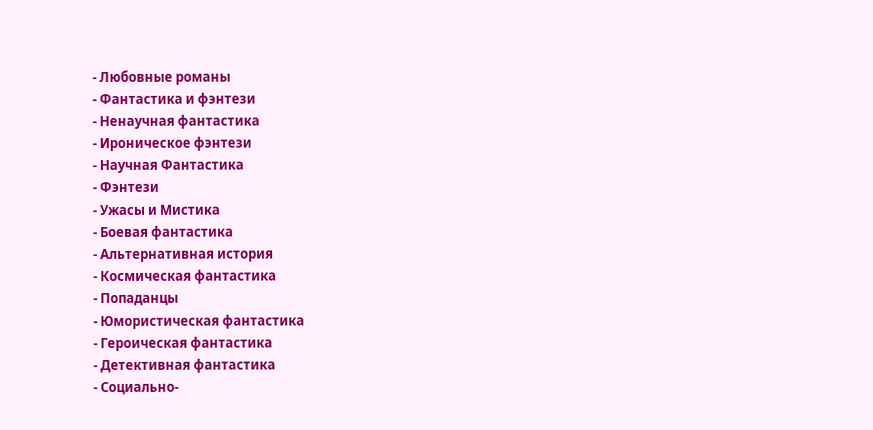- Любовные романы
- Фантастика и фэнтези
- Ненаучная фантастика
- Ироническое фэнтези
- Научная Фантастика
- Фэнтези
- Ужасы и Мистика
- Боевая фантастика
- Альтернативная история
- Космическая фантастика
- Попаданцы
- Юмористическая фантастика
- Героическая фантастика
- Детективная фантастика
- Социально-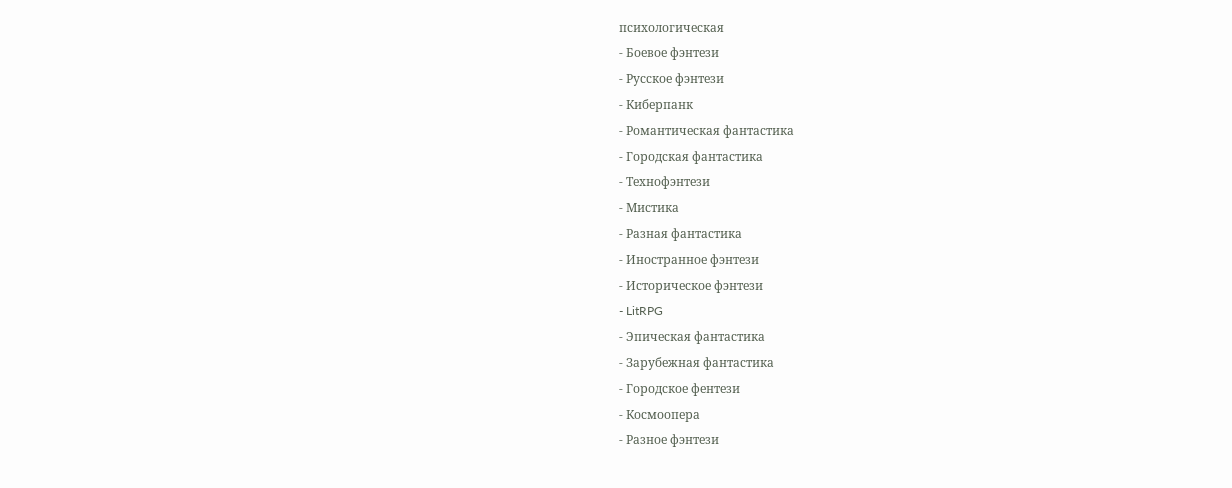психологическая
- Боевое фэнтези
- Русское фэнтези
- Киберпанк
- Романтическая фантастика
- Городская фантастика
- Технофэнтези
- Мистика
- Разная фантастика
- Иностранное фэнтези
- Историческое фэнтези
- LitRPG
- Эпическая фантастика
- Зарубежная фантастика
- Городское фентези
- Космоопера
- Разное фэнтези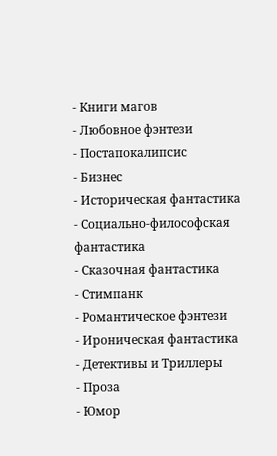- Книги магов
- Любовное фэнтези
- Постапокалипсис
- Бизнес
- Историческая фантастика
- Социально-философская фантастика
- Сказочная фантастика
- Стимпанк
- Романтическое фэнтези
- Ироническая фантастика
- Детективы и Триллеры
- Проза
- Юмор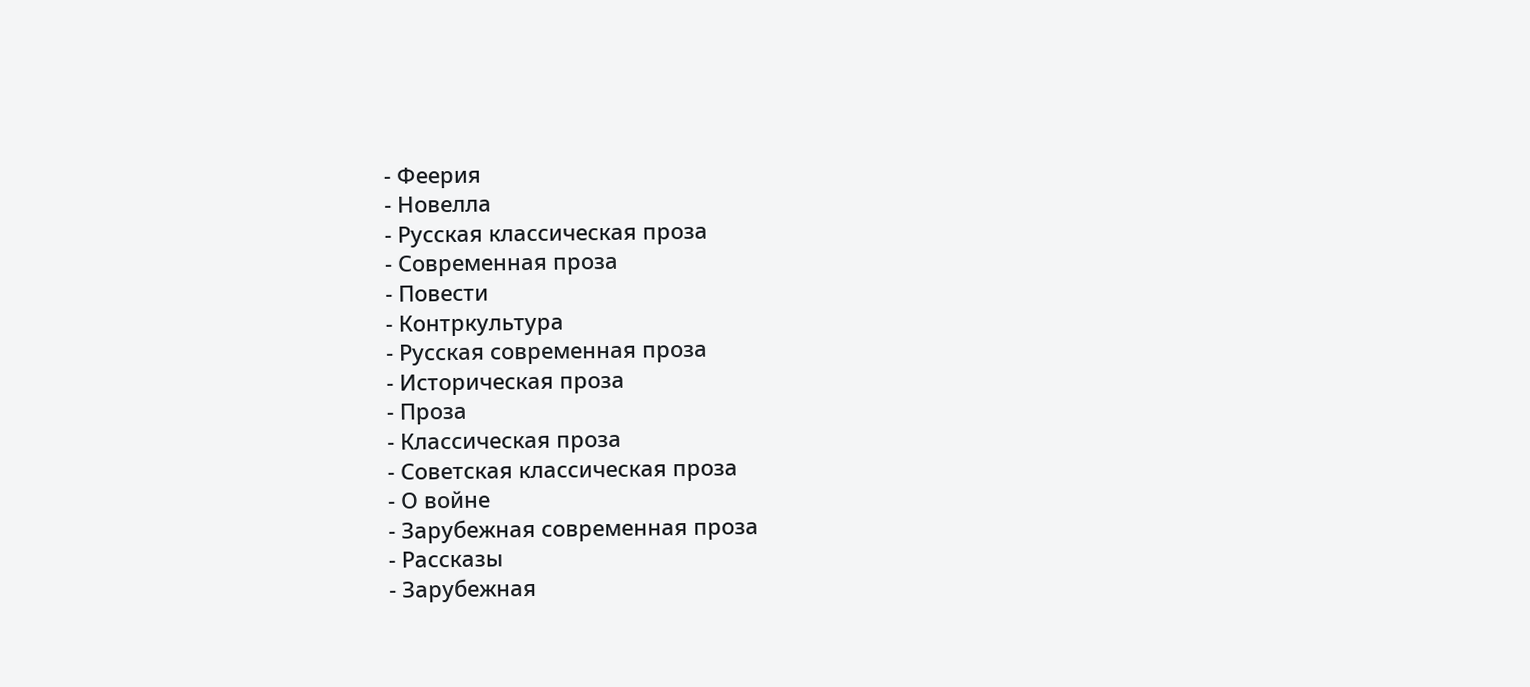- Феерия
- Новелла
- Русская классическая проза
- Современная проза
- Повести
- Контркультура
- Русская современная проза
- Историческая проза
- Проза
- Классическая проза
- Советская классическая проза
- О войне
- Зарубежная современная проза
- Рассказы
- Зарубежная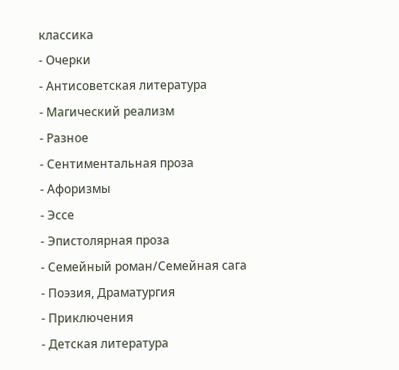классика
- Очерки
- Антисоветская литература
- Магический реализм
- Разное
- Сентиментальная проза
- Афоризмы
- Эссе
- Эпистолярная проза
- Семейный роман/Семейная сага
- Поэзия, Драматургия
- Приключения
- Детская литература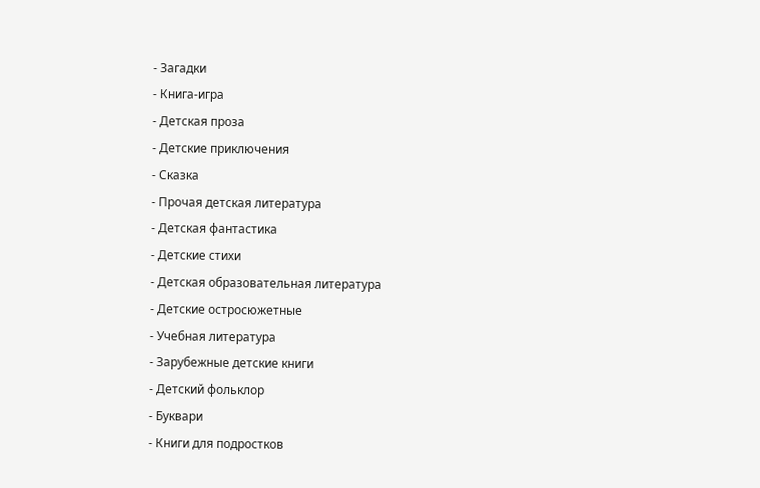- Загадки
- Книга-игра
- Детская проза
- Детские приключения
- Сказка
- Прочая детская литература
- Детская фантастика
- Детские стихи
- Детская образовательная литература
- Детские остросюжетные
- Учебная литература
- Зарубежные детские книги
- Детский фольклор
- Буквари
- Книги для подростков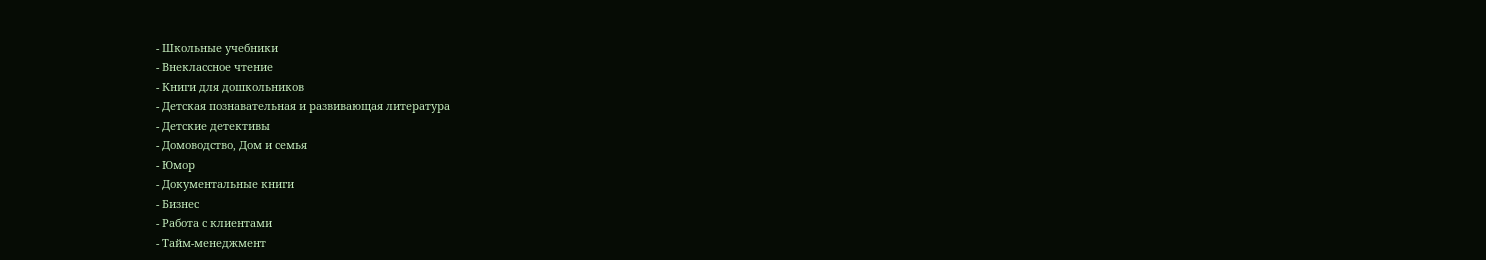- Школьные учебники
- Внеклассное чтение
- Книги для дошкольников
- Детская познавательная и развивающая литература
- Детские детективы
- Домоводство, Дом и семья
- Юмор
- Документальные книги
- Бизнес
- Работа с клиентами
- Тайм-менеджмент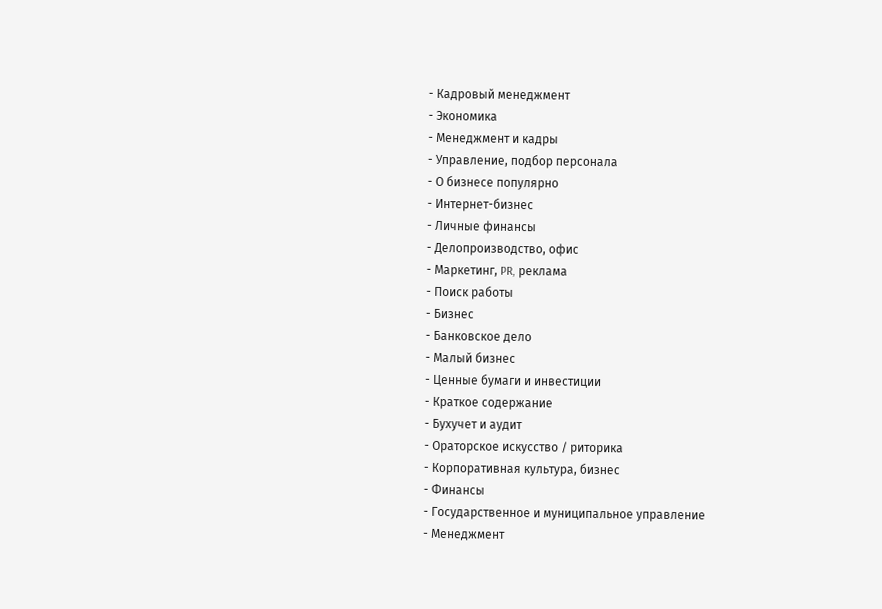- Кадровый менеджмент
- Экономика
- Менеджмент и кадры
- Управление, подбор персонала
- О бизнесе популярно
- Интернет-бизнес
- Личные финансы
- Делопроизводство, офис
- Маркетинг, PR, реклама
- Поиск работы
- Бизнес
- Банковское дело
- Малый бизнес
- Ценные бумаги и инвестиции
- Краткое содержание
- Бухучет и аудит
- Ораторское искусство / риторика
- Корпоративная культура, бизнес
- Финансы
- Государственное и муниципальное управление
- Менеджмент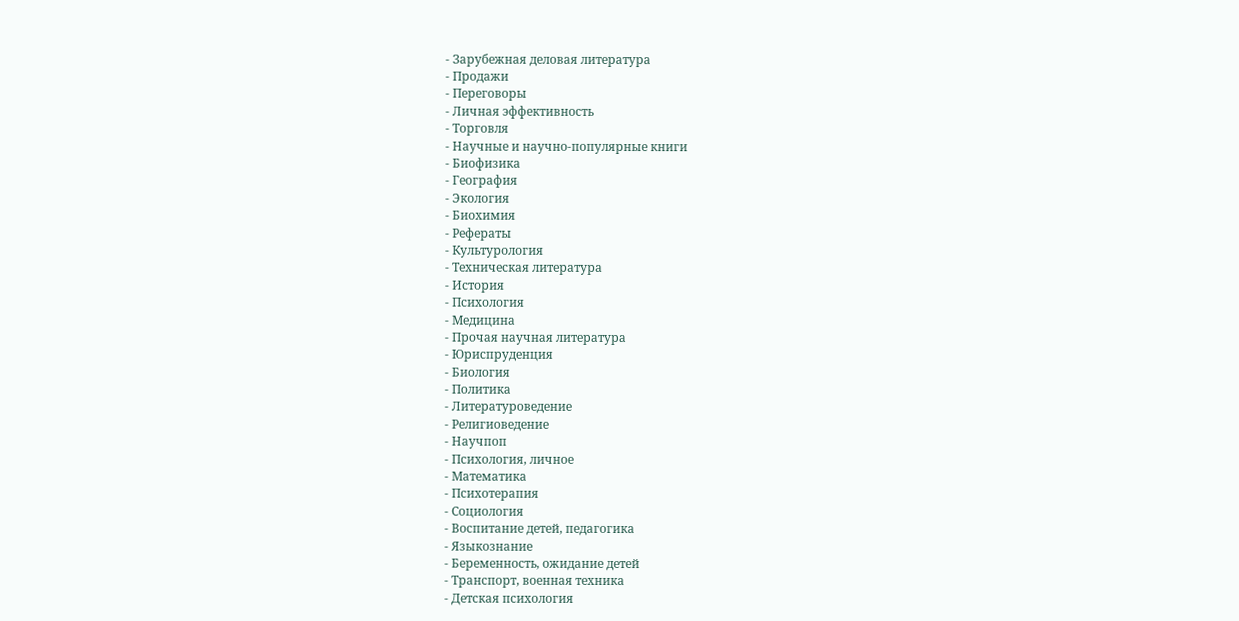- Зарубежная деловая литература
- Продажи
- Переговоры
- Личная эффективность
- Торговля
- Научные и научно-популярные книги
- Биофизика
- География
- Экология
- Биохимия
- Рефераты
- Культурология
- Техническая литература
- История
- Психология
- Медицина
- Прочая научная литература
- Юриспруденция
- Биология
- Политика
- Литературоведение
- Религиоведение
- Научпоп
- Психология, личное
- Математика
- Психотерапия
- Социология
- Воспитание детей, педагогика
- Языкознание
- Беременность, ожидание детей
- Транспорт, военная техника
- Детская психология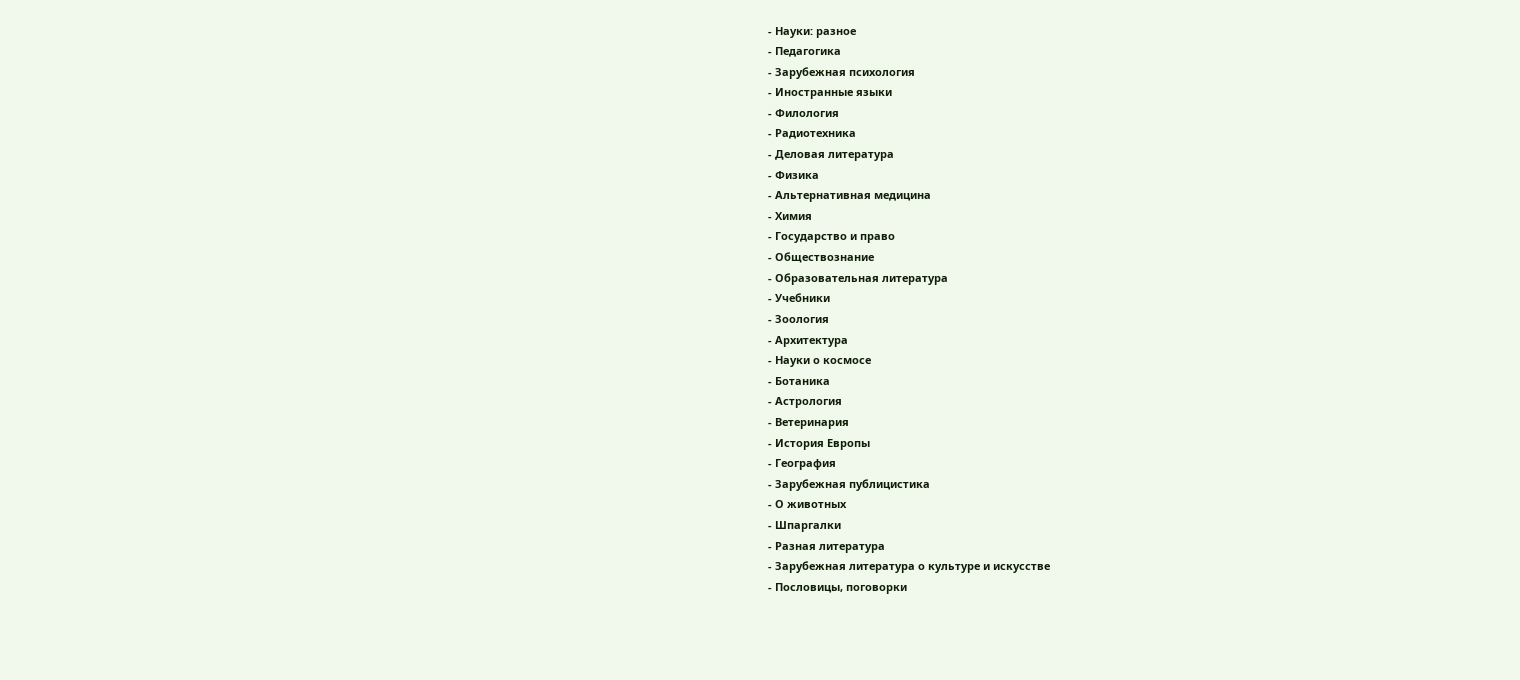- Науки: разное
- Педагогика
- Зарубежная психология
- Иностранные языки
- Филология
- Радиотехника
- Деловая литература
- Физика
- Альтернативная медицина
- Химия
- Государство и право
- Обществознание
- Образовательная литература
- Учебники
- Зоология
- Архитектура
- Науки о космосе
- Ботаника
- Астрология
- Ветеринария
- История Европы
- География
- Зарубежная публицистика
- О животных
- Шпаргалки
- Разная литература
- Зарубежная литература о культуре и искусстве
- Пословицы, поговорки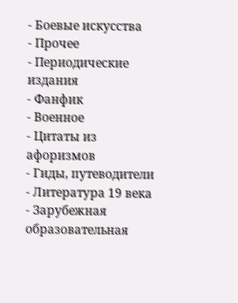- Боевые искусства
- Прочее
- Периодические издания
- Фанфик
- Военное
- Цитаты из афоризмов
- Гиды, путеводители
- Литература 19 века
- Зарубежная образовательная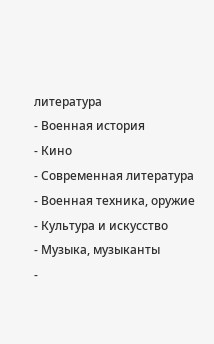литература
- Военная история
- Кино
- Современная литература
- Военная техника, оружие
- Культура и искусство
- Музыка, музыканты
-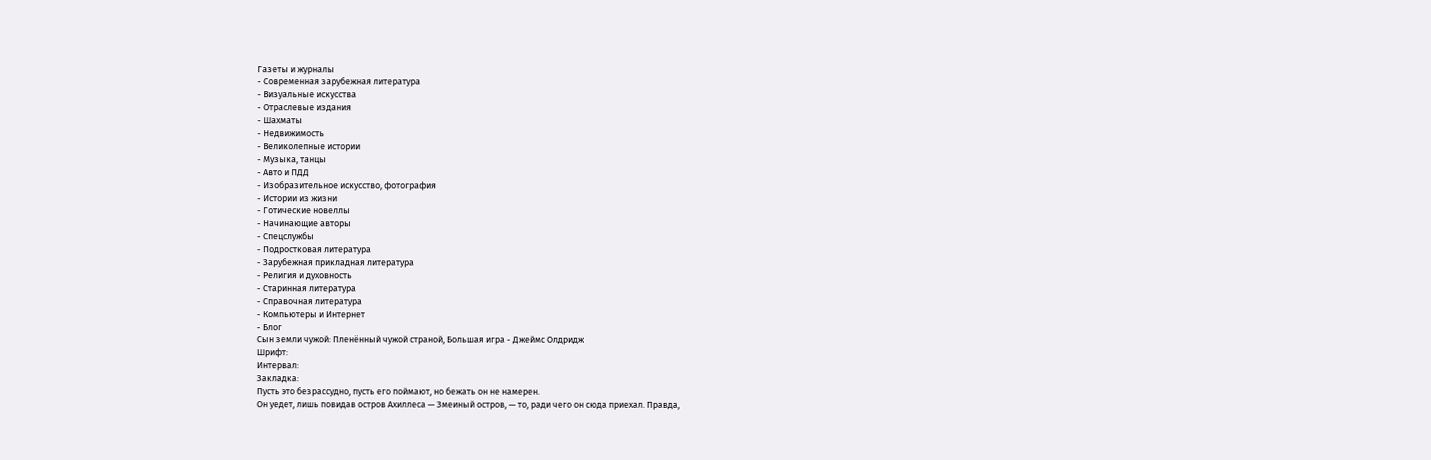Газеты и журналы
- Современная зарубежная литература
- Визуальные искусства
- Отраслевые издания
- Шахматы
- Недвижимость
- Великолепные истории
- Музыка, танцы
- Авто и ПДД
- Изобразительное искусство, фотография
- Истории из жизни
- Готические новеллы
- Начинающие авторы
- Спецслужбы
- Подростковая литература
- Зарубежная прикладная литература
- Религия и духовность
- Старинная литература
- Справочная литература
- Компьютеры и Интернет
- Блог
Сын земли чужой: Пленённый чужой страной, Большая игра - Джеймс Олдридж
Шрифт:
Интервал:
Закладка:
Пусть это безрассудно, пусть его поймают, но бежать он не намерен.
Он уедет, лишь повидав остров Ахиллеса — Змеиный остров, — то, ради чего он сюда приехал. Правда,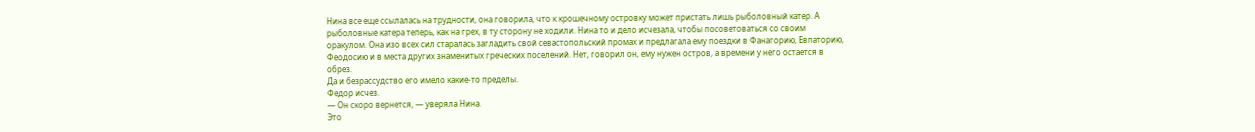Нина все еще ссылалась на трудности, она говорила, что к крошечному островку может пристать лишь рыболовный катер. А рыболовные катера теперь, как на грех, в ту сторону не ходили. Нина то и дело исчезала, чтобы посоветоваться со своим оракулом. Она изо всех сил старалась загладить свой севастопольский промах и предлагала ему поездки в Фанагорию, Евпаторию, Феодосию и в места других знаменитых греческих поселений. Нет, говорил он, ему нужен остров, а времени у него остается в обрез.
Да и безрассудство его имело какие-то пределы.
Федор исчез.
— Он скоро вернется, — уверяла Нина.
Это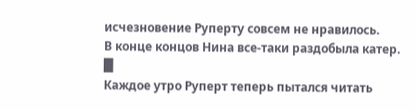исчезновение Руперту совсем не нравилось.
В конце концов Нина все-таки раздобыла катер.
█
Каждое утро Руперт теперь пытался читать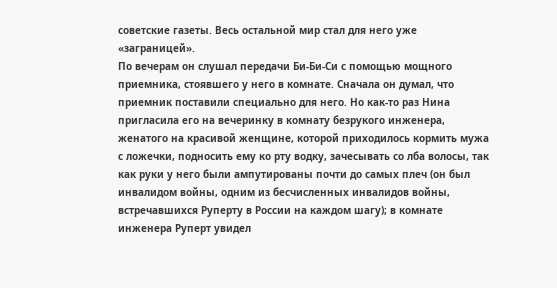советские газеты. Весь остальной мир стал для него уже «заграницей».
По вечерам он слушал передачи Би-Би-Си с помощью мощного приемника, стоявшего у него в комнате. Сначала он думал, что приемник поставили специально для него. Но как-то раз Нина пригласила его на вечеринку в комнату безрукого инженера, женатого на красивой женщине, которой приходилось кормить мужа с ложечки, подносить ему ко рту водку, зачесывать со лба волосы, так как руки у него были ампутированы почти до самых плеч (он был инвалидом войны, одним из бесчисленных инвалидов войны, встречавшихся Руперту в России на каждом шагу); в комнате инженера Руперт увидел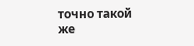точно такой же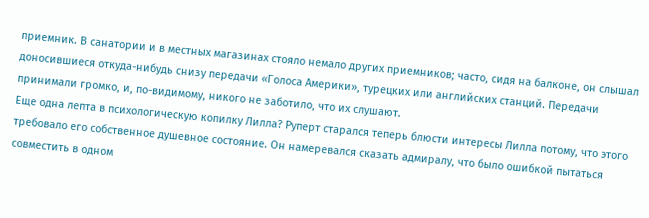приемник. В санатории и в местных магазинах стояло немало других приемников; часто, сидя на балконе, он слышал доносившиеся откуда-нибудь снизу передачи «Голоса Америки», турецких или английских станций. Передачи принимали громко, и, по-видимому, никого не заботило, что их слушают.
Еще одна лепта в психологическую копилку Лилла? Руперт старался теперь блюсти интересы Лилла потому, что этого требовало его собственное душевное состояние. Он намеревался сказать адмиралу, что было ошибкой пытаться совместить в одном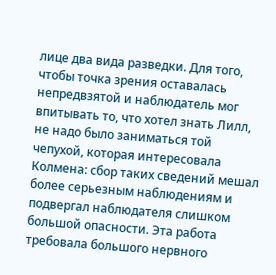лице два вида разведки. Для того, чтобы точка зрения оставалась непредвзятой и наблюдатель мог впитывать то, что хотел знать Лилл, не надо было заниматься той чепухой, которая интересовала Колмена: сбор таких сведений мешал более серьезным наблюдениям и подвергал наблюдателя слишком большой опасности. Эта работа требовала большого нервного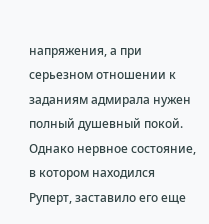напряжения, а при серьезном отношении к заданиям адмирала нужен полный душевный покой.
Однако нервное состояние, в котором находился Руперт, заставило его еще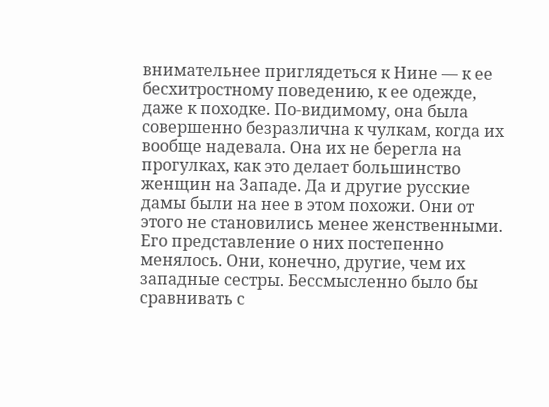внимательнее приглядеться к Нине — к ее бесхитростному поведению, к ее одежде, даже к походке. По-видимому, она была совершенно безразлична к чулкам, когда их вообще надевала. Она их не берегла на прогулках, как это делает большинство женщин на Западе. Да и другие русские дамы были на нее в этом похожи. Они от этого не становились менее женственными. Его представление о них постепенно менялось. Они, конечно, другие, чем их западные сестры. Бессмысленно было бы сравнивать с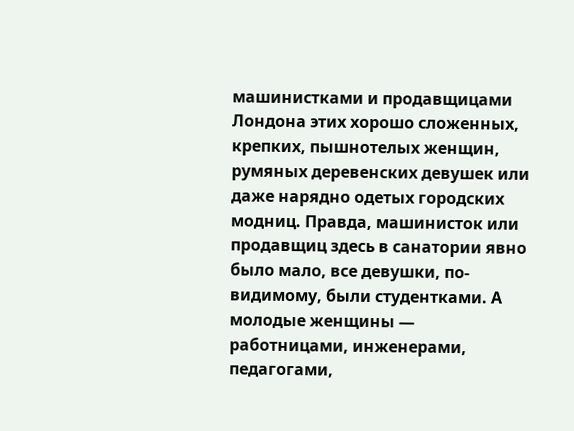машинистками и продавщицами Лондона этих хорошо сложенных, крепких, пышнотелых женщин, румяных деревенских девушек или даже нарядно одетых городских модниц. Правда, машинисток или продавщиц здесь в санатории явно было мало, все девушки, по-видимому, были студентками. А молодые женщины — работницами, инженерами, педагогами,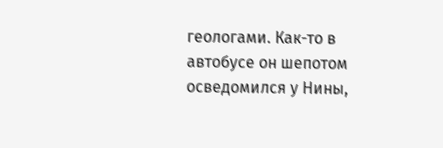геологами. Как-то в автобусе он шепотом осведомился у Нины,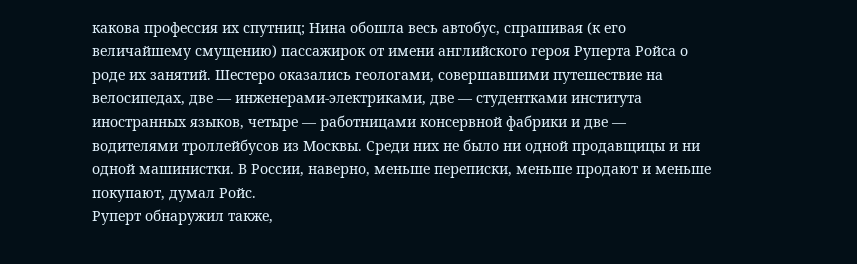какова профессия их спутниц; Нина обошла весь автобус, спрашивая (к его величайшему смущению) пассажирок от имени английского героя Руперта Ройса о роде их занятий. Шестеро оказались геологами, совершавшими путешествие на велосипедах, две — инженерами-электриками, две — студентками института иностранных языков, четыре — работницами консервной фабрики и две — водителями троллейбусов из Москвы. Среди них не было ни одной продавщицы и ни одной машинистки. В России, наверно, меньше переписки, меньше продают и меньше покупают, думал Ройс.
Руперт обнаружил также,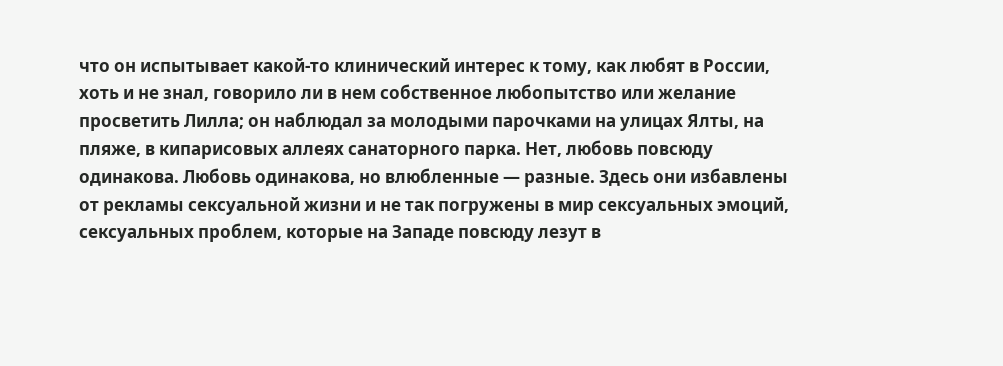что он испытывает какой-то клинический интерес к тому, как любят в России, хоть и не знал, говорило ли в нем собственное любопытство или желание просветить Лилла; он наблюдал за молодыми парочками на улицах Ялты, на пляже, в кипарисовых аллеях санаторного парка. Нет, любовь повсюду одинакова. Любовь одинакова, но влюбленные — разные. Здесь они избавлены от рекламы сексуальной жизни и не так погружены в мир сексуальных эмоций, сексуальных проблем, которые на Западе повсюду лезут в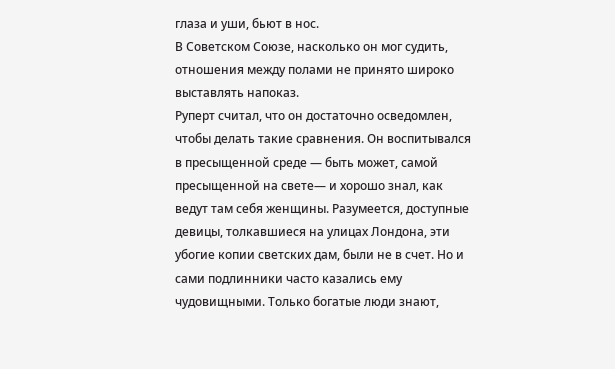глаза и уши, бьют в нос.
В Советском Союзе, насколько он мог судить, отношения между полами не принято широко выставлять напоказ.
Руперт считал, что он достаточно осведомлен, чтобы делать такие сравнения. Он воспитывался в пресыщенной среде — быть может, самой пресыщенной на свете— и хорошо знал, как ведут там себя женщины. Разумеется, доступные девицы, толкавшиеся на улицах Лондона, эти убогие копии светских дам, были не в счет. Но и сами подлинники часто казались ему чудовищными. Только богатые люди знают,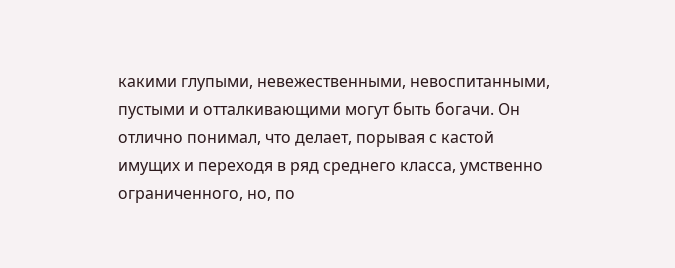какими глупыми, невежественными, невоспитанными, пустыми и отталкивающими могут быть богачи. Он отлично понимал, что делает, порывая с кастой имущих и переходя в ряд среднего класса, умственно ограниченного, но, по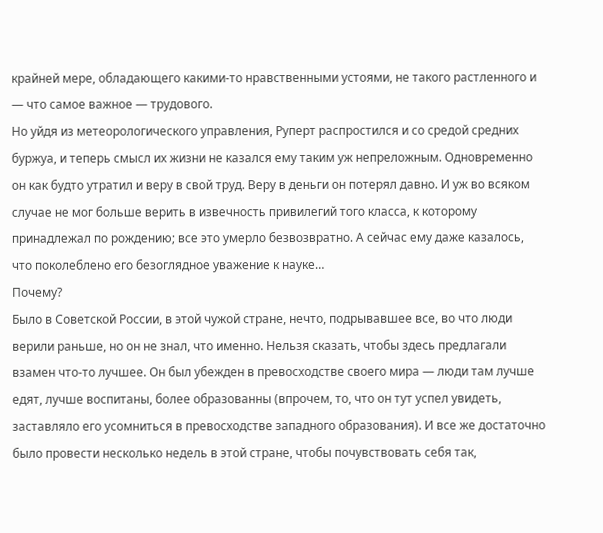крайней мере, обладающего какими-то нравственными устоями, не такого растленного и — что самое важное — трудового.
Но уйдя из метеорологического управления, Руперт распростился и со средой средних буржуа, и теперь смысл их жизни не казался ему таким уж непреложным. Одновременно он как будто утратил и веру в свой труд. Веру в деньги он потерял давно. И уж во всяком случае не мог больше верить в извечность привилегий того класса, к которому принадлежал по рождению; все это умерло безвозвратно. А сейчас ему даже казалось, что поколеблено его безоглядное уважение к науке…
Почему?
Было в Советской России, в этой чужой стране, нечто, подрывавшее все, во что люди верили раньше, но он не знал, что именно. Нельзя сказать, чтобы здесь предлагали взамен что-то лучшее. Он был убежден в превосходстве своего мира — люди там лучше едят, лучше воспитаны, более образованны (впрочем, то, что он тут успел увидеть, заставляло его усомниться в превосходстве западного образования). И все же достаточно было провести несколько недель в этой стране, чтобы почувствовать себя так,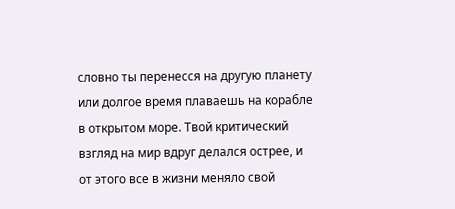словно ты перенесся на другую планету или долгое время плаваешь на корабле в открытом море. Твой критический взгляд на мир вдруг делался острее, и от этого все в жизни меняло свой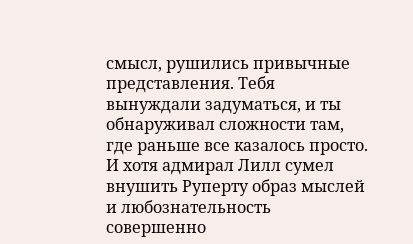смысл, рушились привычные представления. Тебя вынуждали задуматься, и ты обнаруживал сложности там, где раньше все казалось просто. И хотя адмирал Лилл сумел внушить Руперту образ мыслей и любознательность совершенно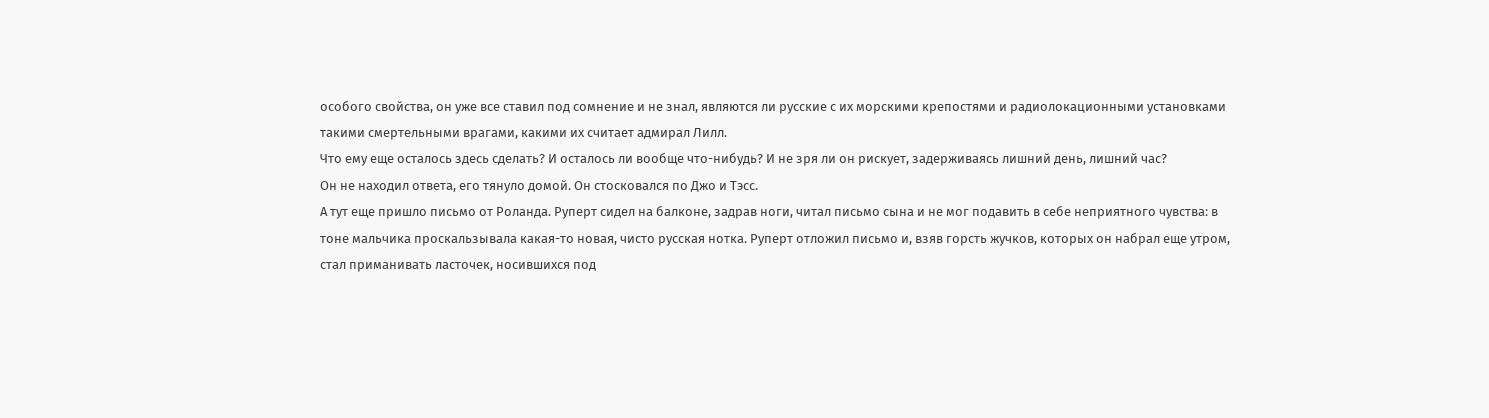особого свойства, он уже все ставил под сомнение и не знал, являются ли русские с их морскими крепостями и радиолокационными установками такими смертельными врагами, какими их считает адмирал Лилл.
Что ему еще осталось здесь сделать? И осталось ли вообще что-нибудь? И не зря ли он рискует, задерживаясь лишний день, лишний час?
Он не находил ответа, его тянуло домой. Он стосковался по Джо и Тэсс.
А тут еще пришло письмо от Роланда. Руперт сидел на балконе, задрав ноги, читал письмо сына и не мог подавить в себе неприятного чувства: в тоне мальчика проскальзывала какая-то новая, чисто русская нотка. Руперт отложил письмо и, взяв горсть жучков, которых он набрал еще утром, стал приманивать ласточек, носившихся под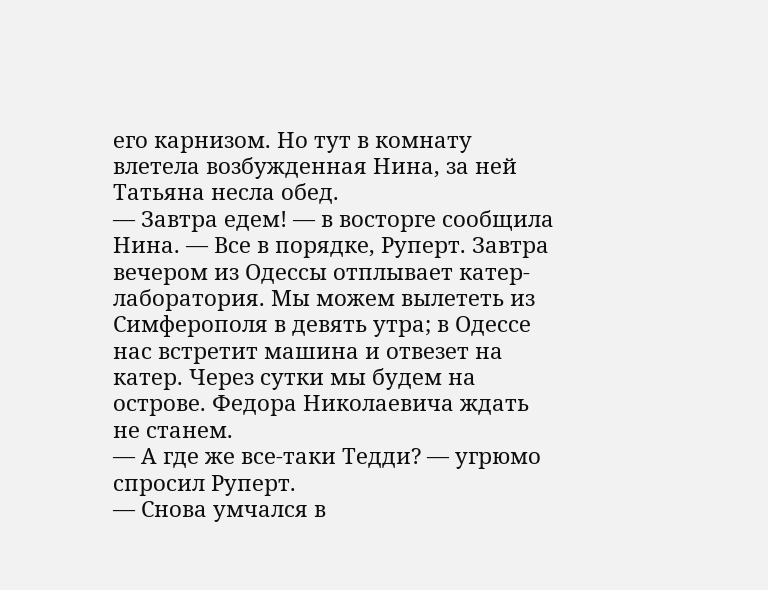его карнизом. Но тут в комнату влетела возбужденная Нина, за ней Татьяна несла обед.
— Завтра едем! — в восторге сообщила Нина. — Все в порядке, Руперт. Завтра вечером из Одессы отплывает катер-лаборатория. Мы можем вылететь из Симферополя в девять утра; в Одессе нас встретит машина и отвезет на катер. Через сутки мы будем на острове. Федора Николаевича ждать не станем.
— А где же все-таки Тедди? — угрюмо спросил Руперт.
— Снова умчался в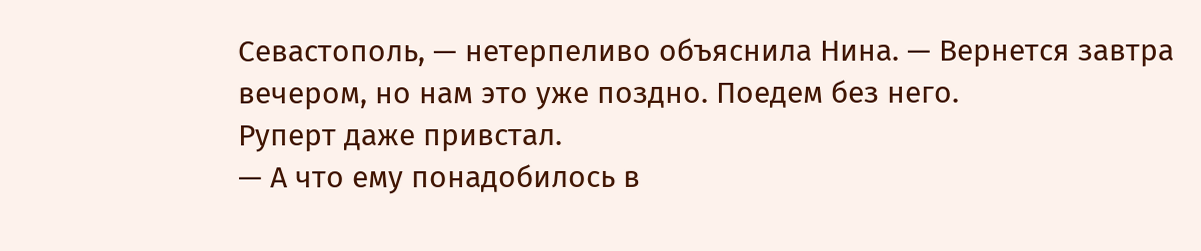Севастополь, — нетерпеливо объяснила Нина. — Вернется завтра вечером, но нам это уже поздно. Поедем без него.
Руперт даже привстал.
— А что ему понадобилось в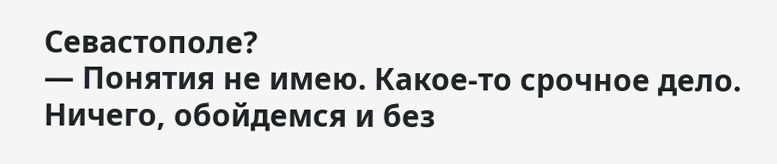Севастополе?
— Понятия не имею. Какое-то срочное дело. Ничего, обойдемся и без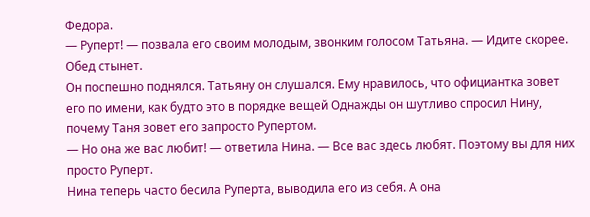Федора.
— Руперт! — позвала его своим молодым, звонким голосом Татьяна. — Идите скорее. Обед стынет.
Он поспешно поднялся. Татьяну он слушался. Ему нравилось, что официантка зовет его по имени, как будто это в порядке вещей Однажды он шутливо спросил Нину, почему Таня зовет его запросто Рупертом.
— Но она же вас любит! — ответила Нина. — Все вас здесь любят. Поэтому вы для них просто Руперт.
Нина теперь часто бесила Руперта, выводила его из себя. А она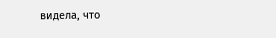видела, что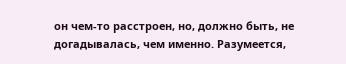он чем-то расстроен, но, должно быть, не догадывалась, чем именно. Разумеется,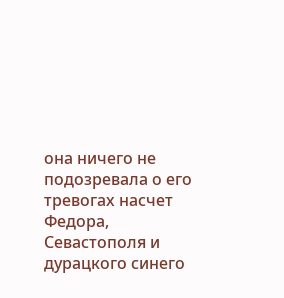она ничего не подозревала о его тревогах насчет Федора, Севастополя и дурацкого синего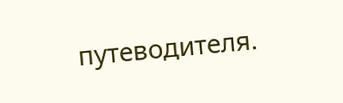путеводителя.